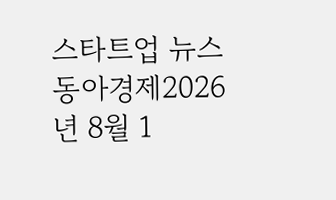스타트업 뉴스동아경제2026년 8월 1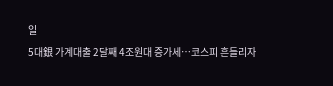일
5대銀 가계대출 2달째 4조원대 증가세…코스피 흔들리자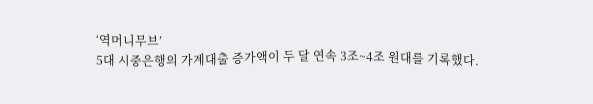‘역머니무브’
5대 시중은행의 가계대출 증가액이 두 달 연속 3조~4조 원대를 기록했다.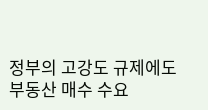정부의 고강도 규제에도 부동산 매수 수요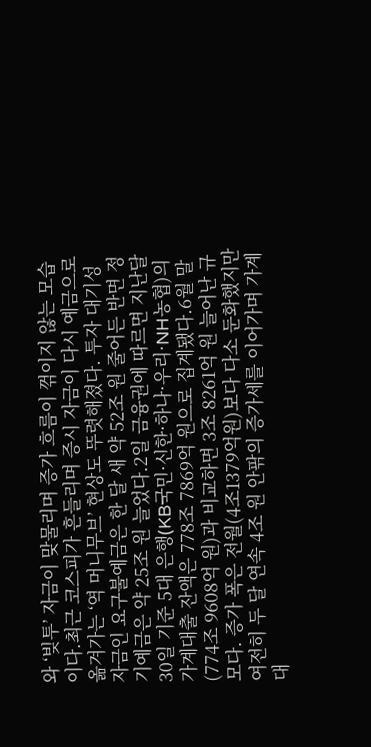와 ‘빚투’ 자금이 맞물리며 증가 흐름이 꺾이지 않는 모습이다.최근 코스피가 흔들리며 증시 자금이 다시 예금으로 옮겨가는 ‘역 머니무브’ 현상도 뚜렷해졌다. 투자 대기성 자금인 요구불예금은 한 달 새 약 52조 원 줄어든 반면 정기예금은 약 25조 원 늘었다.2일 금융권에 따르면 지난달 30일 기준 5대 은행(KB국민·신한·하나·우리·NH농협)의 가계대출 잔액은 778조 7869억 원으로 집계됐다.6월 말(774조 9608억 원)과 비교하면 3조 8261억 원 늘어난 규모다. 증가 폭은 전월(4조1379억원)보다 다소 둔화했지만 여전히 두 달 연속 4조 원 안팎의 증가세를 이어가며 가계대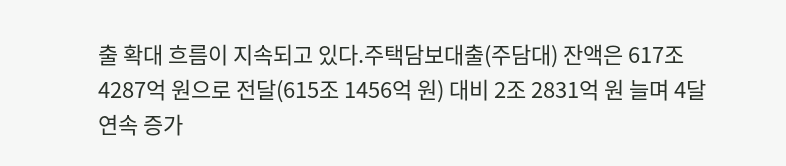출 확대 흐름이 지속되고 있다.주택담보대출(주담대) 잔액은 617조 4287억 원으로 전달(615조 1456억 원) 대비 2조 2831억 원 늘며 4달 연속 증가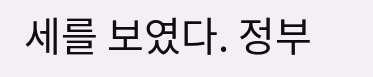세를 보였다. 정부